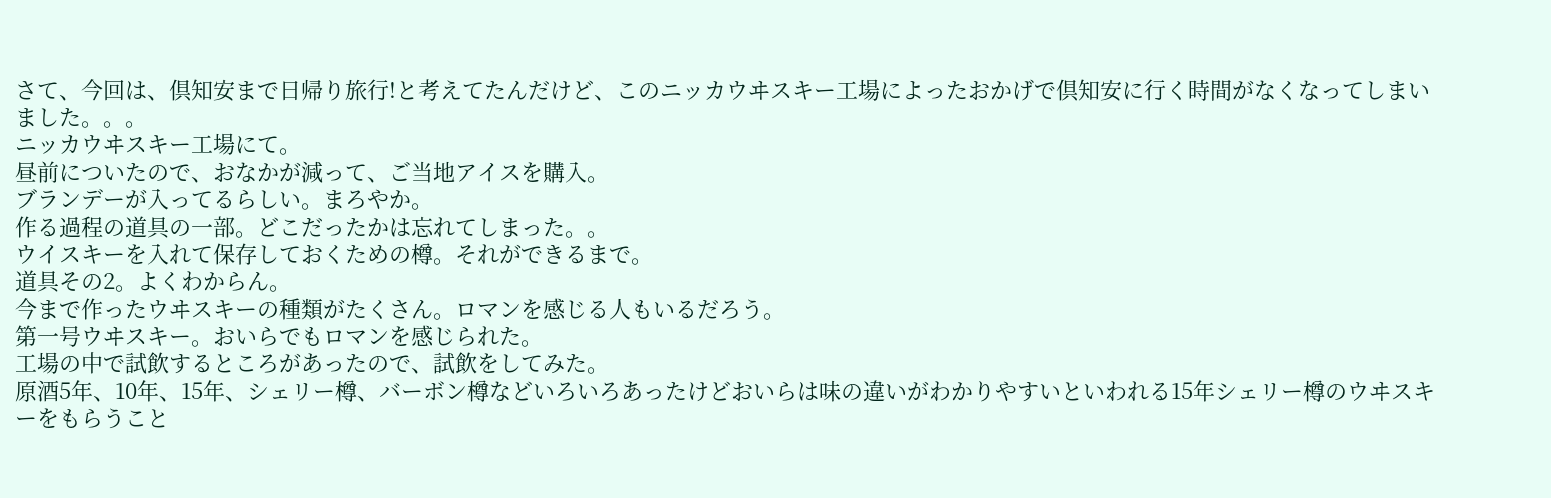さて、今回は、倶知安まで日帰り旅行!と考えてたんだけど、このニッカウヰスキー工場によったおかげで倶知安に行く時間がなくなってしまいました。。。
ニッカウヰスキー工場にて。
昼前についたので、おなかが減って、ご当地アイスを購入。
ブランデーが入ってるらしい。まろやか。
作る過程の道具の一部。どこだったかは忘れてしまった。。
ウイスキーを入れて保存しておくための樽。それができるまで。
道具その2。よくわからん。
今まで作ったウヰスキーの種類がたくさん。ロマンを感じる人もいるだろう。
第一号ウヰスキー。おいらでもロマンを感じられた。
工場の中で試飲するところがあったので、試飲をしてみた。
原酒5年、10年、15年、シェリー樽、バーボン樽などいろいろあったけどおいらは味の違いがわかりやすいといわれる15年シェリー樽のウヰスキーをもらうこと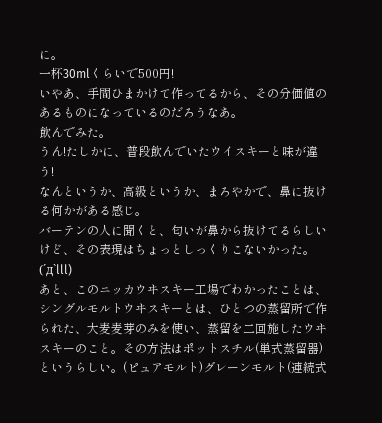に。
一杯30mlくらいで500円!
いやあ、手間ひまかけて作ってるから、その分価値のあるものになっているのだろうなあ。
飲んでみた。
うん!たしかに、普段飲んでいたウイスキーと味が違う!
なんというか、高級というか、まろやかで、鼻に抜ける何かがある感じ。
バーテンの人に聞くと、匂いが鼻から抜けてるらしいけど、その表現はちょっとしっくりこないかった。(´д`lll)
あと、このニッカウヰスキー工場でわかったことは、シングルモルトウヰスキーとは、ひとつの蒸留所で作られた、大麦麦芽のみを使い、蒸留を二回施したウヰスキーのこと。その方法はポットスチル(単式蒸留器)というらしい。(ピュアモルト)グレーンモルト(連続式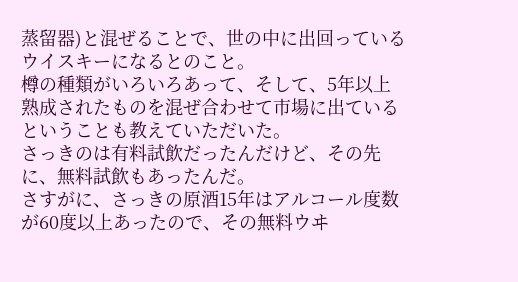蒸留器)と混ぜることで、世の中に出回っているウイスキーになるとのこと。
樽の種類がいろいろあって、そして、5年以上熟成されたものを混ぜ合わせて市場に出ているということも教えていただいた。
さっきのは有料試飲だったんだけど、その先に、無料試飲もあったんだ。
さすがに、さっきの原酒15年はアルコール度数が60度以上あったので、その無料ウヰ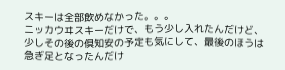スキーは全部飲めなかった。。。
ニッカウヰスキーだけで、もう少し入れたんだけど、少しその後の倶知安の予定も気にして、最後のほうは急ぎ足となったんだけ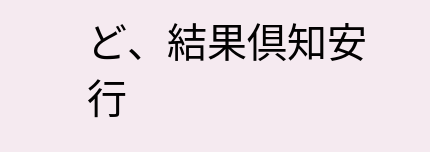ど、結果倶知安行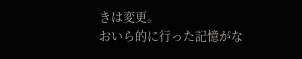きは変更。
おいら的に行った記憶がな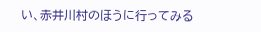い、赤井川村のほうに行ってみる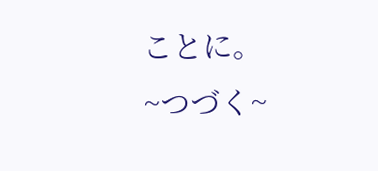ことに。
~つづく~